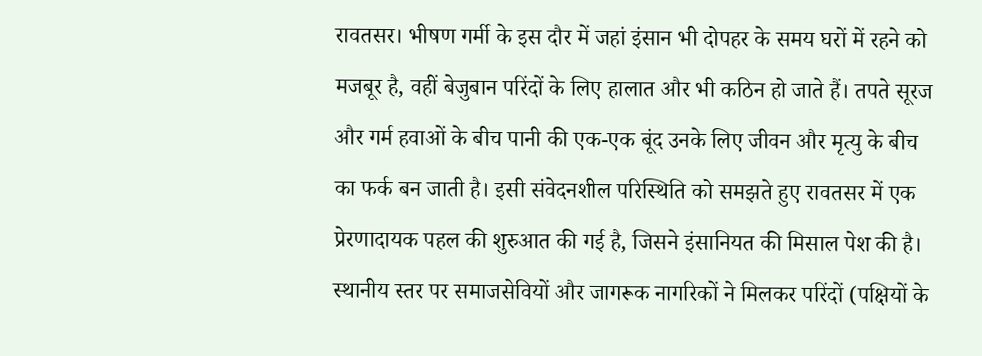रावतसर। भीषण गर्मी के इस दौर में जहां इंसान भी दोपहर के समय घरों में रहने को मजबूर है, वहीं बेजुबान परिंदों के लिए हालात और भी कठिन हो जाते हैं। तपते सूरज और गर्म हवाओं के बीच पानी की एक-एक बूंद उनके लिए जीवन और मृत्यु के बीच का फर्क बन जाती है। इसी संवेदनशील परिस्थिति को समझते हुए रावतसर में एक प्रेरणादायक पहल की शुरुआत की गई है, जिसने इंसानियत की मिसाल पेश की है। स्थानीय स्तर पर समाजसेवियों और जागरूक नागरिकों ने मिलकर परिंदों (पक्षियों के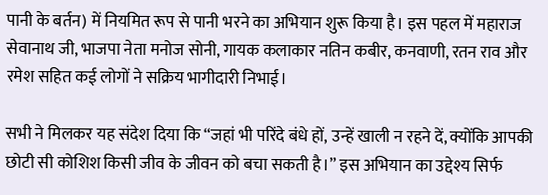पानी के बर्तन) में नियमित रूप से पानी भरने का अभियान शुरू किया है। इस पहल में महाराज सेवानाथ जी, भाजपा नेता मनोज सोनी, गायक कलाकार नतिन कबीर, कनवाणी, रतन राव और रमेश सहित कई लोगों ने सक्रिय भागीदारी निभाई।

सभी ने मिलकर यह संदेश दिया कि “जहां भी परिंदे बंधे हों, उन्हें खाली न रहने दें, क्योंकि आपकी छोटी सी कोशिश किसी जीव के जीवन को बचा सकती है।” इस अभियान का उद्देश्य सिर्फ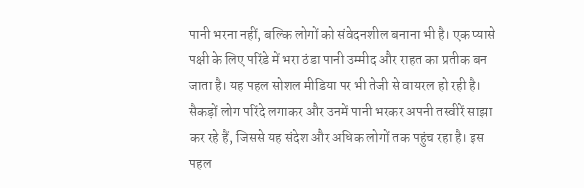पानी भरना नहीं, बल्कि लोगों को संवेदनशील बनाना भी है। एक प्यासे पक्षी के लिए परिंडे में भरा ठंडा पानी उम्मीद और राहत का प्रतीक बन जाता है। यह पहल सोशल मीडिया पर भी तेजी से वायरल हो रही है। सैकड़ों लोग परिंदे लगाकर और उनमें पानी भरकर अपनी तस्वीरें साझा कर रहे हैं, जिससे यह संदेश और अधिक लोगों तक पहुंच रहा है। इस पहल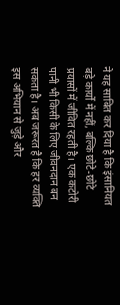ने यह साबित कर दिया है कि इंसानियत बड़े कार्यों में नहीं, बल्कि छोटे-छोटे प्रयासों में जीवित रहती है। एक कटोरी पानी भी किसी के लिए जीवनदान बन सकता है। अब जरूरत है कि हर व्यक्ति इस अभियान से जुड़े और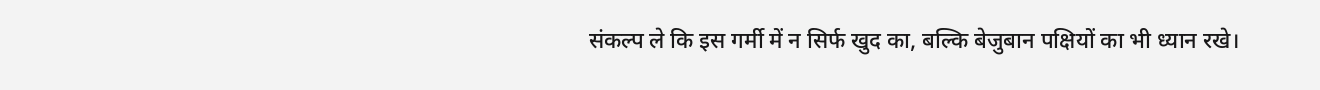संकल्प ले कि इस गर्मी में न सिर्फ खुद का, बल्कि बेजुबान पक्षियों का भी ध्यान रखे।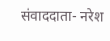संवाददाता- नरेश